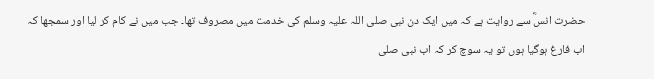حضرت انسؓ سے روایت ہے کہ میں ایک دن نبی صلی اللہ علیہ وسلم کی خدمت میں مصروف تھا۔ جب میں نے کام کر لیا اور سمجھا کہ اب فارغ ہوگیا ہوں تو یہ سوچ کر کہ اب نبی صلی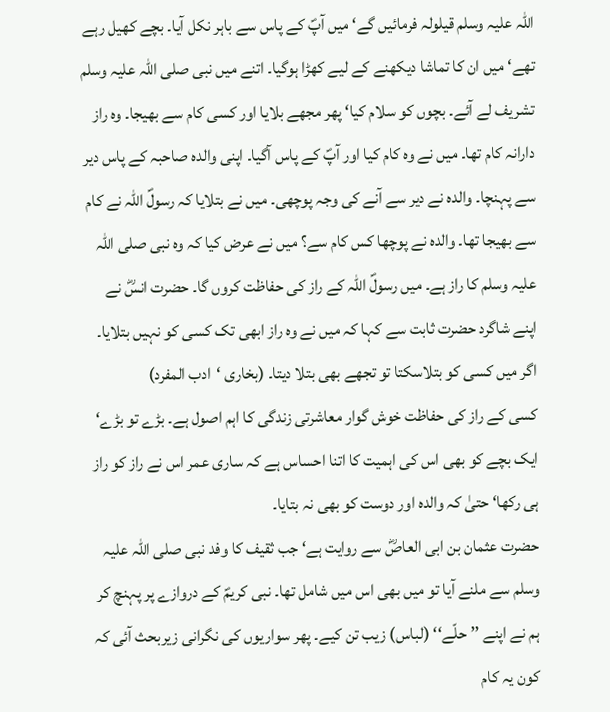اللہ علیہ وسلم قیلولہ فرمائیں گے‘ میں آپؐ کے پاس سے باہر نکل آیا۔ بچے کھیل رہے تھے‘ میں ان کا تماشا دیکھنے کے لیے کھڑا ہوگیا۔ اتنے میں نبی صلی اللہ علیہ وسلم تشریف لے آئے۔ بچوں کو سلام کیا‘ پھر مجھے بلایا اور کسی کام سے بھیجا۔ وہ راز دارانہ کام تھا۔ میں نے وہ کام کیا اور آپؐ کے پاس آگیا۔ اپنی والدہ صاحبہ کے پاس دیر سے پہنچا۔ والدہ نے دیر سے آنے کی وجہ پوچھی۔ میں نے بتلایا کہ رسولؐ اللہ نے کام سے بھیجا تھا۔ والدہ نے پوچھا کس کام سے؟ میں نے عرض کیا کہ وہ نبی صلی اللہ علیہ وسلم کا راز ہے۔ میں رسولؐ اللہ کے راز کی حفاظت کروں گا۔ حضرت انسؓ نے اپنے شاگرد حضرت ثابت سے کہا کہ میں نے وہ راز ابھی تک کسی کو نہیں بتلایا۔ اگر میں کسی کو بتلاسکتا تو تجھے بھی بتلا دیتا۔ (بخاری ‘ادب المفرد)
کسی کے راز کی حفاظت خوش گوار معاشرتی زندگی کا اہم اصول ہے۔ بڑے تو بڑے‘ ایک بچے کو بھی اس کی اہمیت کا اتنا احساس ہے کہ ساری عمر اس نے راز کو راز ہی رکھا‘ حتیٰ کہ والدہ اور دوست کو بھی نہ بتایا۔
حضرت عثمان بن ابی العاصؓ سے روایت ہے‘ جب ثقیف کا وفد نبی صلی اللہ علیہ وسلم سے ملنے آیا تو میں بھی اس میں شامل تھا۔ نبی کریمؐ کے دروازے پر پہنچ کر ہم نے اپنے ’’حلّے‘‘ (لباس) زیب تن کیے۔ پھر سواریوں کی نگرانی زیربحث آئی کہ کون یہ کام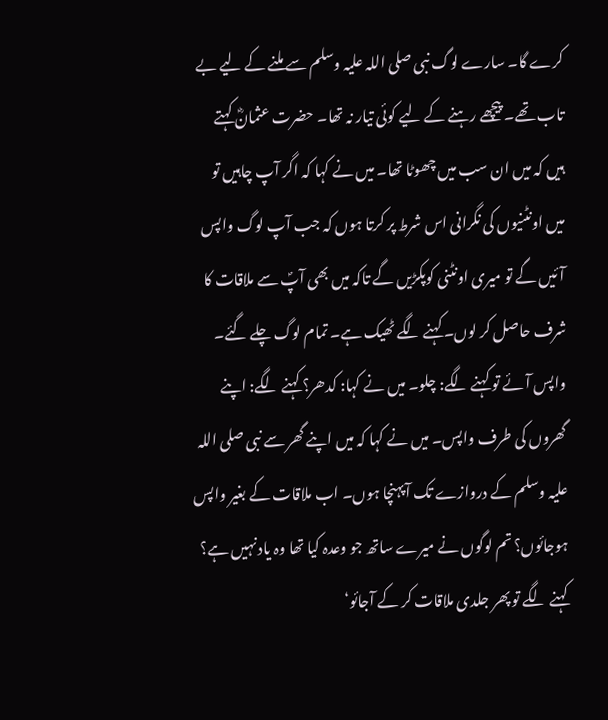کرے گا۔ سارے لوگ نبی صلی اللہ علیہ وسلم سے ملنے کے لیے بے تاب تھے۔ پیچھے رہنے کے لیے کوئی تیار نہ تھا۔ حضرت عثمانؓ کہتے ہیں کہ میں ان سب میں چھوٹا تھا۔ میں نے کہا کہ اگر آپ چاہیں تو میں اونٹنیوں کی نگرانی اس شرط پر کرتا ہوں کہ جب آپ لوگ واپس آئیں گے تو میری اونٹنی کوپکڑیں گے تاکہ میں بھی آپؐ سے ملاقات کا شرف حاصل کر لوں۔ کہنے لگے ٹھیک ہے۔ تمام لوگ چلے گئے۔ واپس آئے تو کہنے لگے: چلو۔ میں نے کہا: کدھر؟ کہنے لگے: اپنے گھروں کی طرف واپس۔ میں نے کہا کہ میں اپنے گھر سے نبی صلی اللہ علیہ وسلم کے دروازے تک آپہنچا ہوں۔ اب ملاقات کے بغیر واپس ہوجائوں؟ تم لوگوں نے میرے ساتھ جو وعدہ کیا تھا وہ یاد نہیں ہے؟ کہنے لگے تو پھر جلدی ملاقات کر کے آجائو‘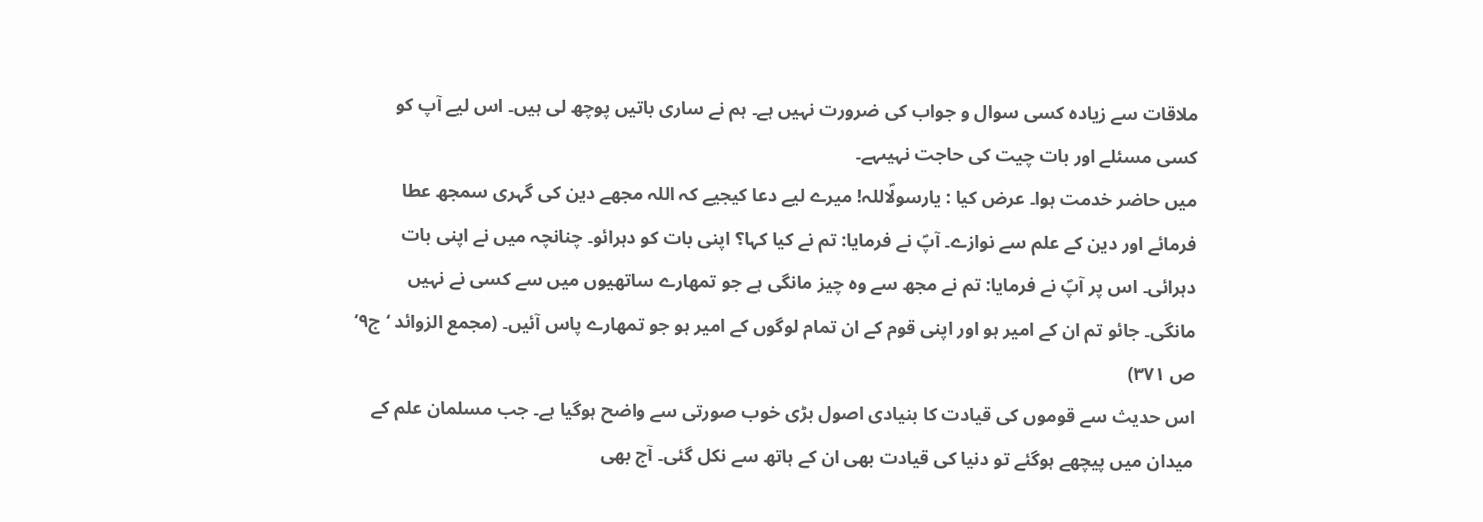ملاقات سے زیادہ کسی سوال و جواب کی ضرورت نہیں ہے۔ ہم نے ساری باتیں پوچھ لی ہیں۔ اس لیے آپ کو کسی مسئلے اور بات چیت کی حاجت نہیںہے۔
میں حاضر خدمت ہوا۔ عرض کیا : یارسولؐاللہ! میرے لیے دعا کیجیے کہ اللہ مجھے دین کی گہری سمجھ عطا فرمائے اور دین کے علم سے نوازے۔ آپؐ نے فرمایا: تم نے کیا کہا؟ اپنی بات کو دہرائو۔ چنانچہ میں نے اپنی بات دہرائی۔ اس پر آپؐ نے فرمایا: تم نے مجھ سے وہ چیز مانگی ہے جو تمھارے ساتھیوں میں سے کسی نے نہیں مانگی۔ جائو تم ان کے امیر ہو اور اپنی قوم کے ان تمام لوگوں کے امیر ہو جو تمھارے پاس آئیں۔ (مجمع الزوائد ‘ج۹‘ ص ۳۷۱)
اس حدیث سے قوموں کی قیادت کا بنیادی اصول بڑی خوب صورتی سے واضح ہوگیا ہے۔ جب مسلمان علم کے میدان میں پیچھے ہوگئے تو دنیا کی قیادت بھی ان کے ہاتھ سے نکل گئی۔ آج بھی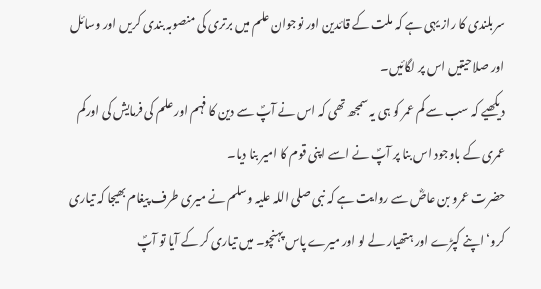سربلندی کا راز یہی ہے کہ ملت کے قائدین اور نوجوان علم میں برتری کی منصوبہ بندی کریں اور وسائل اور صلاحیتیں اس پر لگائیں۔
دیکھیے کہ سب سے کم عمر کو ہی یہ سمجھ تھی کہ اس نے آپؐ سے دین کا فہم اور علم کی فرمایش کی اورکم عمری کے باوجود اس بنا پر آپؐ نے اسے اپنی قوم کا امیر بنا دیا۔
حضرت عمرو بن عاصؓ سے روایت ہے کہ نبی صلی اللہ علیہ وسلم نے میری طرف پیغام بھیجا کہ تیاری کرو‘ اپنے کپڑے اور ہتھیار لے لو اور میرے پاس پہنچو۔ میں تیاری کر کے آیا تو آپؐ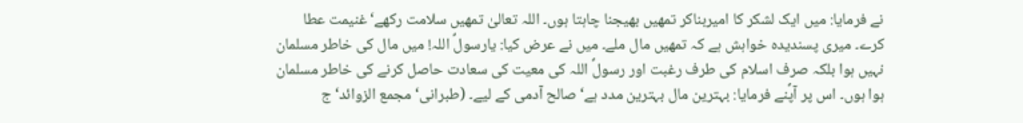نے فرمایا: میں ایک لشکر کا امیربناکر تمھیں بھیجنا چاہتا ہوں۔ اللہ تعالیٰ تمھیں سلامت رکھے‘ غنیمت عطا کرے۔ میری پسندیدہ خواہش ہے کہ تمھیں مال ملے۔ میں نے عرض کیا: یارسولؐ اللہ! میں مال کی خاطر مسلمان نہیں ہوا بلکہ صرف اسلام کی طرف رغبت اور رسولؐ اللہ کی معیت کی سعادت حاصل کرنے کی خاطر مسلمان ہوا ہوں۔ اس پر آپؐنے فرمایا: بہترین مال بہترین مدد ہے‘ صالح آدمی کے لیے۔ (طبرانی‘ مجمع الزوائد‘ ج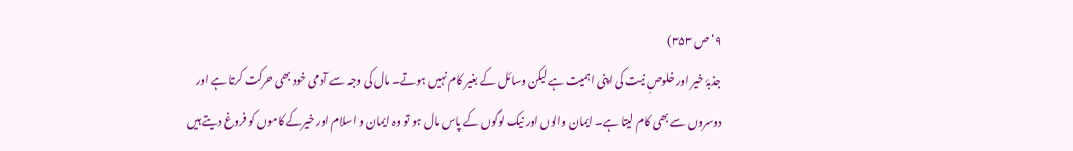۹‘ ص ۳۵۳)
جذبۂ خیر اور خلوصِ نیت کی اپنی اہمیت ہے لیکن وسائل کے بغیر کام نہیں ہوتے۔ مال کی وجہ سے آدمی خود بھی حرکت کرتا ہے اور دوسروں سے بھی کام لیتا ہے۔ ایمان والوں اور نیک لوگوں کے پاس مال ہو تو وہ ایمان و اسلام اور خیرکے کاموں کو فروغ دیتے ہیں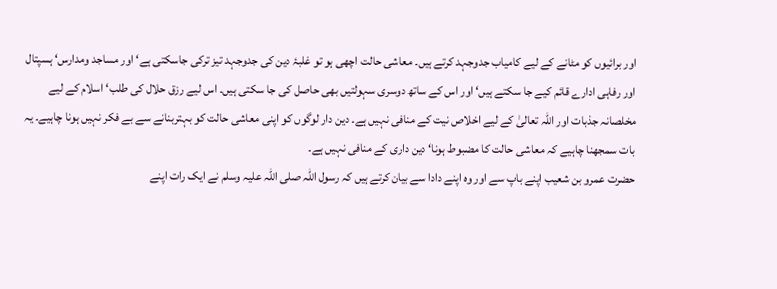اور برائیوں کو مٹانے کے لیے کامیاب جدوجہد کرتے ہیں۔ معاشی حالت اچھی ہو تو غلبۂ دین کی جدوجہد تیز ترکی جاسکتی ہے‘ اور مساجد ومدارس‘ ہسپتال اور رفاہی ادارے قائم کیے جا سکتے ہیں‘ اور اس کے ساتھ دوسری سہولتیں بھی حاصل کی جا سکتی ہیں۔ اس لیے رزق حلال کی طلب‘ اسلام کے لیے مخلصانہ جذبات اور اللہ تعالیٰ کے لیے اخلاص نیت کے منافی نہیں ہے۔ دین دار لوگوں کو اپنی معاشی حالت کو بہتربنانے سے بے فکر نہیں ہونا چاہیے۔ یہ بات سمجھنا چاہیے کہ معاشی حالت کا مضبوط ہونا‘ دین داری کے منافی نہیں ہے۔
حضرت عمرو بن شعیب اپنے باپ سے اور وہ اپنے دادا سے بیان کرتے ہیں کہ رسول اللہ صلی اللہ علیہ وسلم نے ایک رات اپنے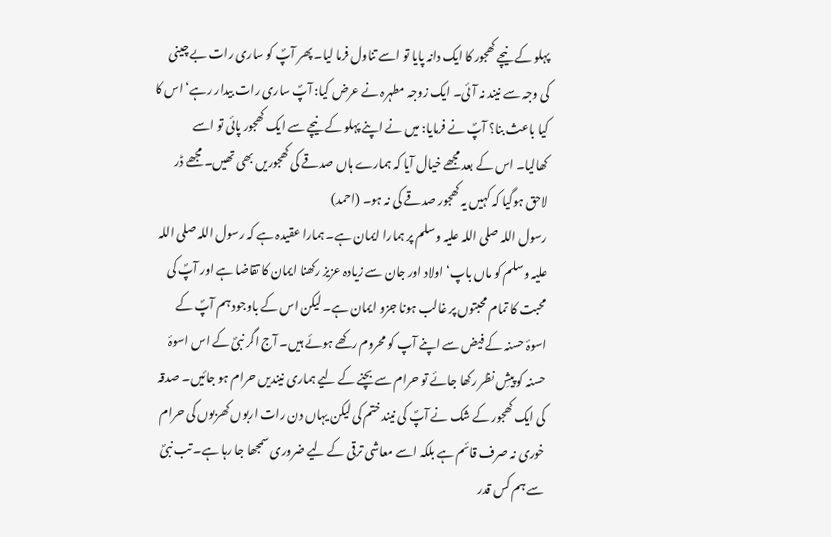پہلو کے نیچے کھجور کا ایک دانہ پایا تو اسے تناول فرما لیا۔ پھر آپؐ کو ساری رات بے چینی کی وجہ سے نیند نہ آئی۔ ایک زوجہ مطہرہ نے عرض کیا: آپؐ ساری رات بیدار رہے‘ اس کا کیا باعث بنا؟ آپؐ نے فرمایا: میں نے اپنے پہلو کے نیچے سے ایک کھجور پائی تو اسے کھالیا۔ اس کے بعد مجھے خیال آیا کہ ہمارے ہاں صدقے کی کھجوریں بھی تھیں۔ مجھے ڈر لاحق ہوگیا کہ کہیں یہ کھجور صدقے کی نہ ہو۔ (احمد)
رسول اللہ صلی اللہ علیہ وسلم پر ہمارا ایمان ہے۔ ہمارا عقیدہ ہے کہ رسول اللہ صلی اللہ علیہ وسلم کو ماں باپ‘ اولاد اور جان سے زیادہ عزیز رکھنا ایمان کا تقاضا ہے اور آپؐ کی محبت کا تمام محبتوں پر غالب ہونا جزو ایمان ہے۔ لیکن اس کے باوجود ہم آپؐ کے اسوۂ حسنہ کے فیض سے اپنے آپ کو محروم رکھے ہوئے ہیں۔ آج اگر نبیؐ کے اس اسوۂ حسنہ کو پیشِ نظر رکھا جائے تو حرام سے بچنے کے لیے ہماری نیندیں حرام ہو جائیں۔ صدقہ کی ایک کھجور کے شک نے آپؐ کی نیند ختم کی لیکن یہاں دن رات اربوں کھربوں کی حرام خوری نہ صرف قائم ہے بلکہ اسے معاشی ترقی کے لیے ضروری سمجھا جا رہا ہے۔ تب نبیؐ سے ہم کس قدر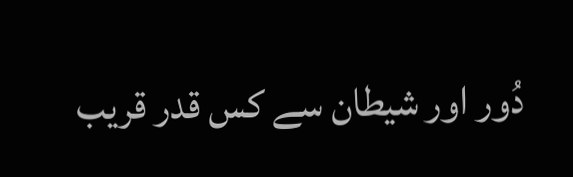دُور اور شیطان سے کس قدر قریب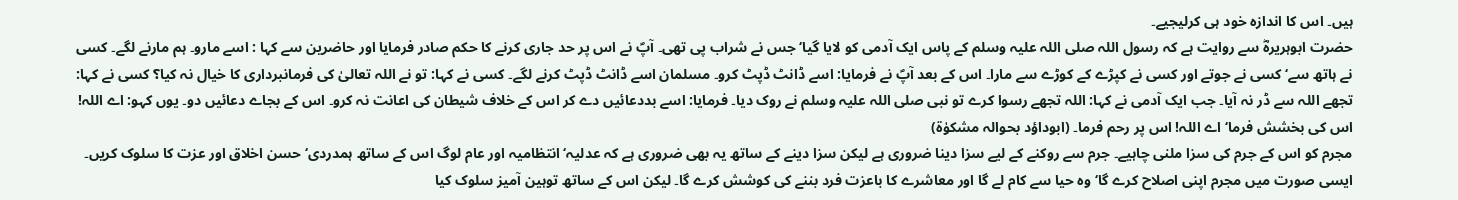ہیں۔ اس کا اندازہ خود ہی کرلیجیے۔
حضرت ابوہریرہؓ سے روایت ہے کہ رسول اللہ صلی اللہ علیہ وسلم کے پاس ایک آدمی کو لایا گیا‘ جس نے شراب پی تھی۔ آپؐ نے اس پر حد جاری کرنے کا حکم صادر فرمایا اور حاضرین سے کہا : اسے مارو۔ ہم مارنے لگے۔ کسی نے ہاتھ سے‘ کسی نے جوتے اور کسی نے کپڑے کے کوڑے سے مارا۔ اس کے بعد آپؐ نے فرمایا: اسے ڈانٹ ڈپٹ کرو۔ مسلمان اسے ڈانٹ ڈپٹ کرنے لگے۔ کسی نے کہا: تو نے اللہ تعالیٰ کی فرمانبرداری کا خیال نہ کیا؟ کسی نے کہا: تجھے اللہ سے ڈر نہ آیا۔ جب ایک آدمی نے کہا: اللہ تجھے رسوا کرے تو نبی صلی اللہ علیہ وسلم نے روک دیا۔ فرمایا: اسے بددعائیں دے کر اس کے خلاف شیطان کی اعانت نہ کرو۔ اس کے بجاے دعائیں دو۔ یوں کہو: اے اللہ! اس کی بخشش فرما‘ اے اللہ! اس پر رحم فرما۔ (ابوداؤد بحوالہ مشکوٰۃ)
مجرم کو اس کے جرم کی سزا ملنی چاہیے۔ جرم سے روکنے کے لیے سزا دینا ضروری ہے لیکن سزا دینے کے ساتھ یہ بھی ضروری ہے کہ عدلیہ‘ انتظامیہ اور عام لوگ اس کے ساتھ ہمدردی‘ حسن اخلاق اور عزت کا سلوک کریں۔ ایسی صورت میں مجرم اپنی اصلاح کرے گا‘ وہ حیا سے کام لے گا اور معاشرے کا باعزت فرد بننے کی کوشش کرے گا۔ لیکن اس کے ساتھ توہین آمیز سلوک کیا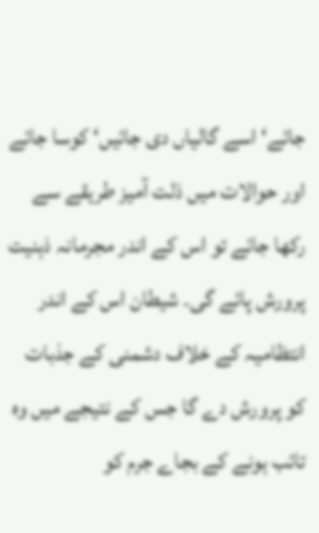جائے‘ اسے گالیاں دی جائیں‘ کوسا جائے اور حوالات میں ذلت آمیز طریقے سے رکھا جائے تو اس کے اندر مجرمانہ ذہنیت پرورش پائے گی۔ شیطان اس کے اندر انتظامیہ کے خلاف دشمنی کے جذبات کو پرورش دے گا جس کے نتیجے میں وہ تائب ہونے کے بجاے جرم کو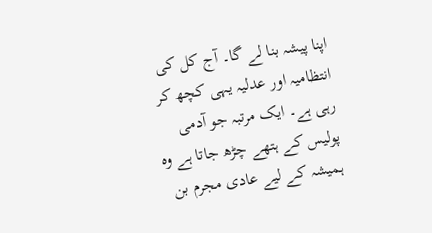اپنا پیشہ بنا لے گا۔ آج کل کی انتظامیہ اور عدلیہ یہی کچھ کر رہی ہے۔ ایک مرتبہ جو آدمی پولیس کے ہتھے چڑھ جاتا ہے وہ ہمیشہ کے لیے عادی مجرم بن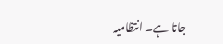جاتا ہے۔ انتظامیہ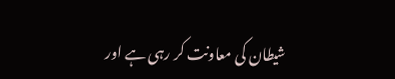شیطان کی معاونت کر رہی ہے اور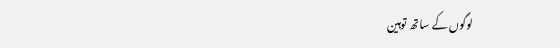لوگوں کے ساتھ توہین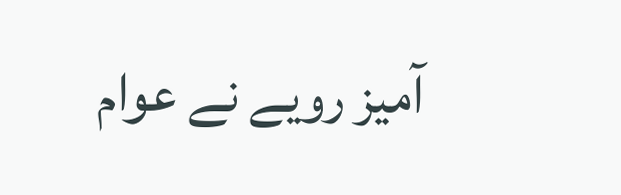آمیز رویے نے عوام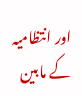اور انتظامیہ کے مابین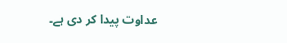عداوت پیدا کر دی ہے۔